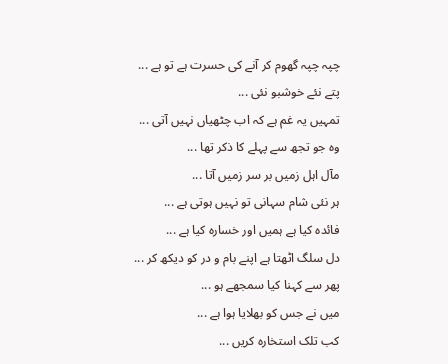چپہ چپہ گھوم کر آنے کی حسرت ہے تو ہے ...
پتے نئے خوشبو نئی ...
تمہیں یہ غم ہے کہ اب چٹھیاں نہیں آتی ...
وہ جو تجھ سے پہلے کا ذکر تھا ...
مآل اہل زمیں بر سر زمیں آتا ...
ہر نئی شام سہانی تو نہیں ہوتی ہے ...
فائدہ کیا ہے ہمیں اور خسارہ کیا ہے ...
دل سلگ اٹھتا ہے اپنے بام و در کو دیکھ کر ...
پھر سے کہنا کیا سمجھے ہو ...
میں نے جس کو بھلایا ہوا ہے ...
کب تلک استخارہ کریں ...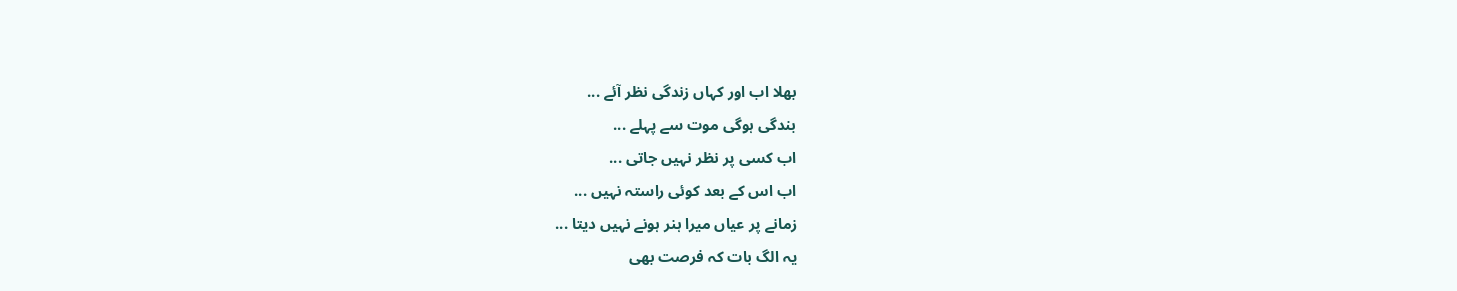بھلا اب اور کہاں زندگی نظر آئے ...
بندگی ہوگی موت سے پہلے ...
اب کسی پر نظر نہیں جاتی ...
اب اس کے بعد کوئی راستہ نہیں ...
زمانے پر عیاں میرا ہنر ہونے نہیں دیتا ...
یہ الگ بات کہ فرصت بھی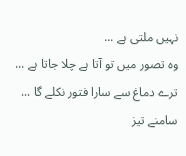نہیں ملتی ہے ...
وہ تصور میں تو آتا ہے چلا جاتا ہے ...
ترے دماغ سے سارا فتور نکلے گا ...
سامنے تیز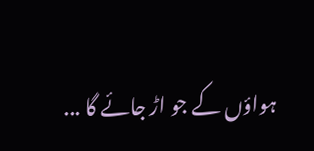ہواؤں کے جو اڑ جائے گا ...